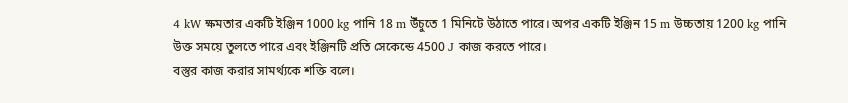4 kW ক্ষমতার একটি ইঞ্জিন 1000 kg পানি 18 m উঁচুতে 1 মিনিটে উঠাতে পারে। অপর একটি ইঞ্জিন 15 m উচ্চতায় 1200 kg পানি উক্ত সময়ে তুলতে পারে এবং ইঞ্জিনটি প্রতি সেকেন্ডে 4500 J কাজ করতে পারে।
বস্তুর কাজ করার সামর্থ্যকে শক্তি বলে।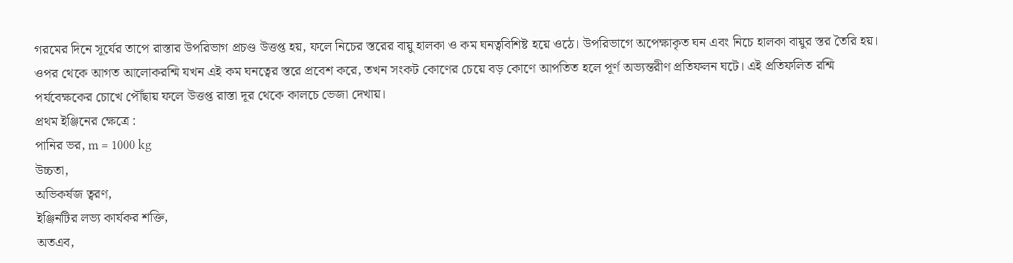গরমের দিনে সূর্যের তাপে রাস্তার উপরিভাগ প্রচণ্ড উত্তপ্ত হয়, ফলে নিচের স্তরের বায়ু হালকা ও কম ঘনত্ববিশিষ্ট হয়ে ওঠে। উপরিভাগে অপেক্ষাকৃত ঘন এবং নিচে হালকা বায়ুর স্তর তৈরি হয়। ওপর থেকে আগত আলোকরশ্মি যখন এই কম ঘনত্বের স্তরে প্রবেশ করে, তখন সংকট কোণের চেয়ে বড় কোণে আপতিত হলে পূর্ণ অভ্যন্তরীণ প্রতিফলন ঘটে। এই প্রতিফলিত রশ্মি পর্যবেক্ষকের চোখে পৌঁছায় ফলে উত্তপ্ত রাস্তা দূর থেকে কালচে ভেজা দেখায়।
প্রথম ইঞ্জিনের ক্ষেত্রে :
পানির ভর, m = 1000 kg
উচ্চতা,
অভিকর্ষজ ত্বরণ,
ইঞ্জিনটির লভ্য কার্যকর শক্তি,
অতএব,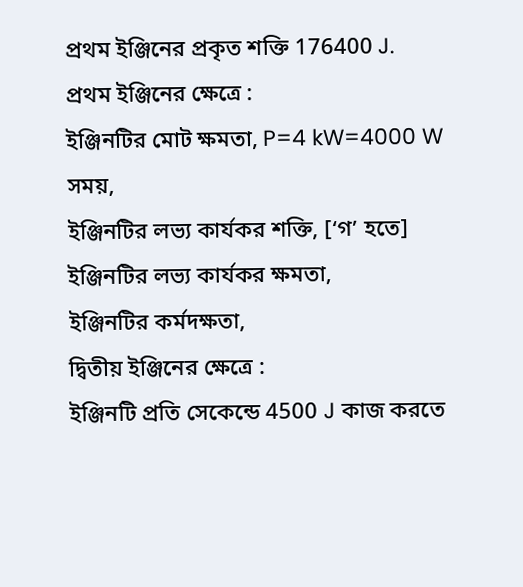প্রথম ইঞ্জিনের প্রকৃত শক্তি 176400 J.
প্রথম ইঞ্জিনের ক্ষেত্রে :
ইঞ্জিনটির মোট ক্ষমতা, P=4 kW=4000 W
সময়,
ইঞ্জিনটির লভ্য কার্যকর শক্তি, [‘গ’ হতে]
ইঞ্জিনটির লভ্য কার্যকর ক্ষমতা,
ইঞ্জিনটির কর্মদক্ষতা,
দ্বিতীয় ইঞ্জিনের ক্ষেত্রে :
ইঞ্জিনটি প্রতি সেকেন্ডে 4500 J কাজ করতে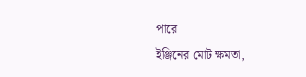পারে
ইঞ্জিনের মোট ক্ষমতা,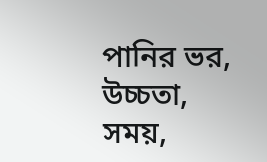পানির ভর,
উচ্চতা,
সময়,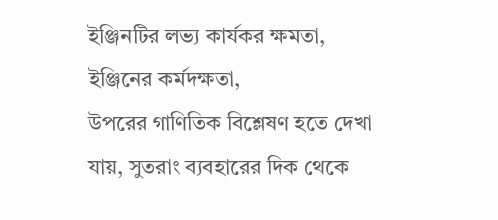ইঞ্জিনটির লভ্য কার্যকর ক্ষমতা,
ইঞ্জিনের কর্মদক্ষতা,
উপরের গাণিতিক বিশ্লেষণ হতে দেখা যায়, সুতরাং ব্যবহারের দিক থেকে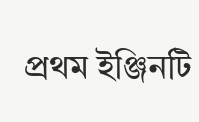প্রথম ইঞ্জিনটি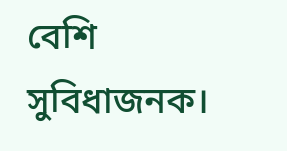বেশি সুবিধাজনক।